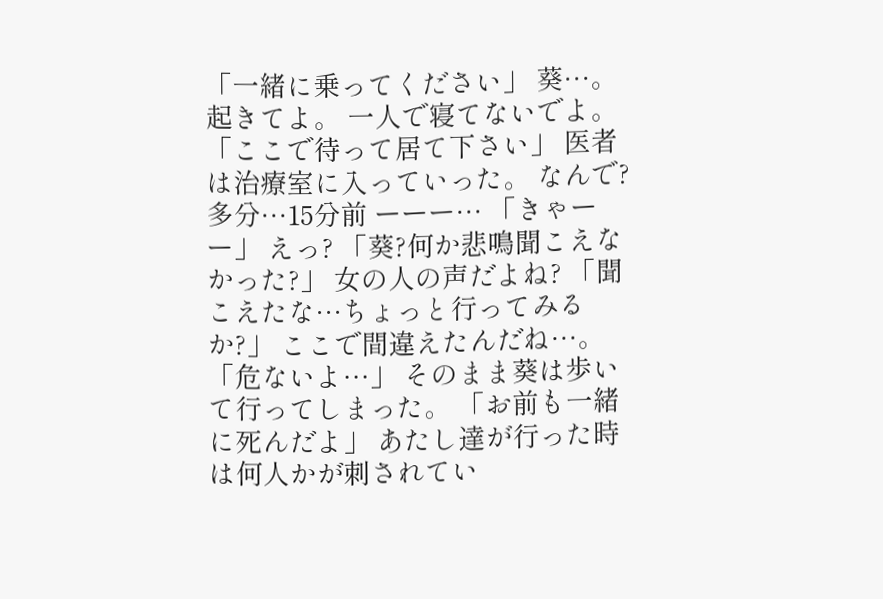「一緒に乗ってください」 葵…。 起きてよ。 一人で寝てないでよ。 「ここで待って居て下さい」 医者は治療室に入っていった。 なんで? 多分…15分前 ーーー… 「きゃーー」 えっ? 「葵?何か悲鳴聞こえなかった?」 女の人の声だよね? 「聞こえたな…ちょっと行ってみるか?」 ここで間違えたんだね…。 「危ないよ…」 そのまま葵は歩いて行ってしまった。 「お前も一緒に死んだよ」 あたし達が行った時は何人かが刺されてい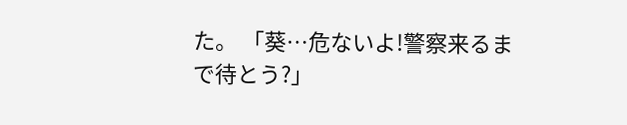た。 「葵…危ないよ!警察来るまで待とう?」